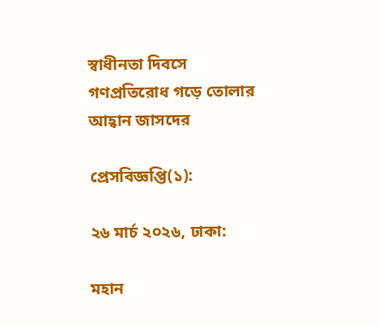স্বাধীনতা দিবসে গণপ্রতিরোধ গড়ে তোলার আহ্বান জাসদের

প্রেসবিজ্ঞপ্তি(১):

২৬ মার্চ ২০২৬, ঢাকা:

মহান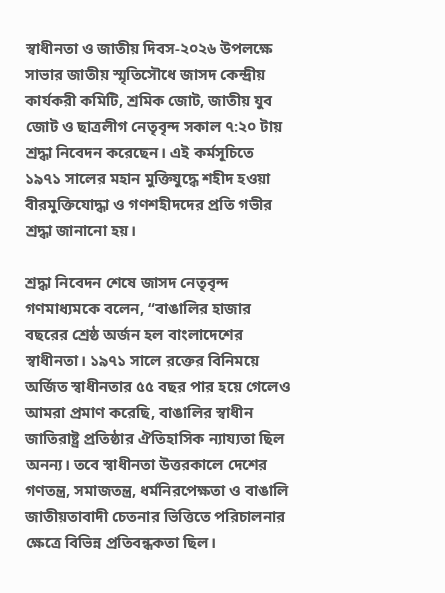স্বাধীনতা ও জাতীয় দিবস-২০২৬ উপলক্ষে সাভার জাতীয় স্মৃতিসৌধে জাসদ কেন্দ্রীয় কার্যকরী কমিটি, শ্রমিক জোট, জাতীয় যুব জোট ও ছাত্রলীগ নেতৃবৃন্দ সকাল ৭:২০ টায় শ্রদ্ধা নিবেদন করেছেন। এই কর্মসূচিতে ১৯৭১ সালের মহান মুক্তিযুদ্ধে শহীদ হওয়া বীরমুক্তিযোদ্ধা ও গণশহীদদের প্রতি গভীর শ্রদ্ধা জানানো হয়।

শ্রদ্ধা নিবেদন শেষে জাসদ নেতৃবৃন্দ গণমাধ্যমকে বলেন, “বাঙালির হাজার বছরের শ্রেষ্ঠ অর্জন হল বাংলাদেশের স্বাধীনতা। ১৯৭১ সালে রক্তের বিনিময়ে অর্জিত স্বাধীনতার ৫৫ বছর পার হয়ে গেলেও আমরা প্রমাণ করেছি, বাঙালির স্বাধীন জাতিরাষ্ট্র প্রতিষ্ঠার ঐতিহাসিক ন্যায্যতা ছিল অনন্য। তবে স্বাধীনতা উত্তরকালে দেশের গণতন্ত্র, সমাজতন্ত্র, ধর্মনিরপেক্ষতা ও বাঙালি জাতীয়তাবাদী চেতনার ভিত্তিতে পরিচালনার ক্ষেত্রে বিভিন্ন প্রতিবন্ধকতা ছিল।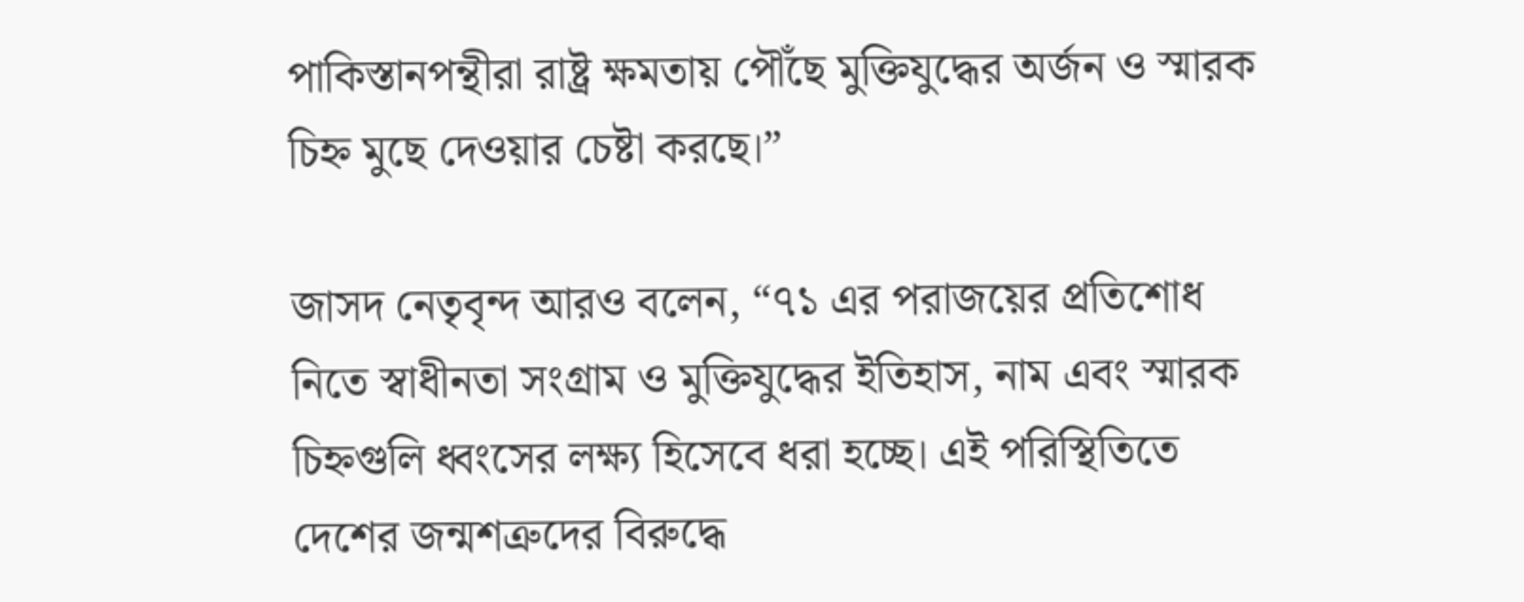পাকিস্তানপন্থীরা রাষ্ট্র ক্ষমতায় পৌঁছে মুক্তিযুদ্ধের অর্জন ও স্মারক চিহ্ন মুছে দেওয়ার চেষ্টা করছে।”

জাসদ নেতৃবৃন্দ আরও বলেন, “৭১ এর পরাজয়ের প্রতিশোধ নিতে স্বাধীনতা সংগ্রাম ও মুক্তিযুদ্ধের ইতিহাস, নাম এবং স্মারক চিহ্নগুলি ধ্বংসের লক্ষ্য হিসেবে ধরা হচ্ছে। এই পরিস্থিতিতে দেশের জন্মশত্রুদের বিরুদ্ধে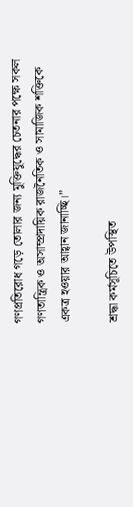গণপ্রতিরোধ গড়ে তোলার জন্য মুক্তিযুদ্ধের চেতনার পক্ষে সকল গণতান্ত্রিক ও অসাম্প্রদায়িক রাজনৈতিক ও সামাজিক শক্তিকে একত্র হওয়ার আহ্বান জানাচ্ছি।”

শ্রদ্ধা কর্মসূচিতে উপস্থিত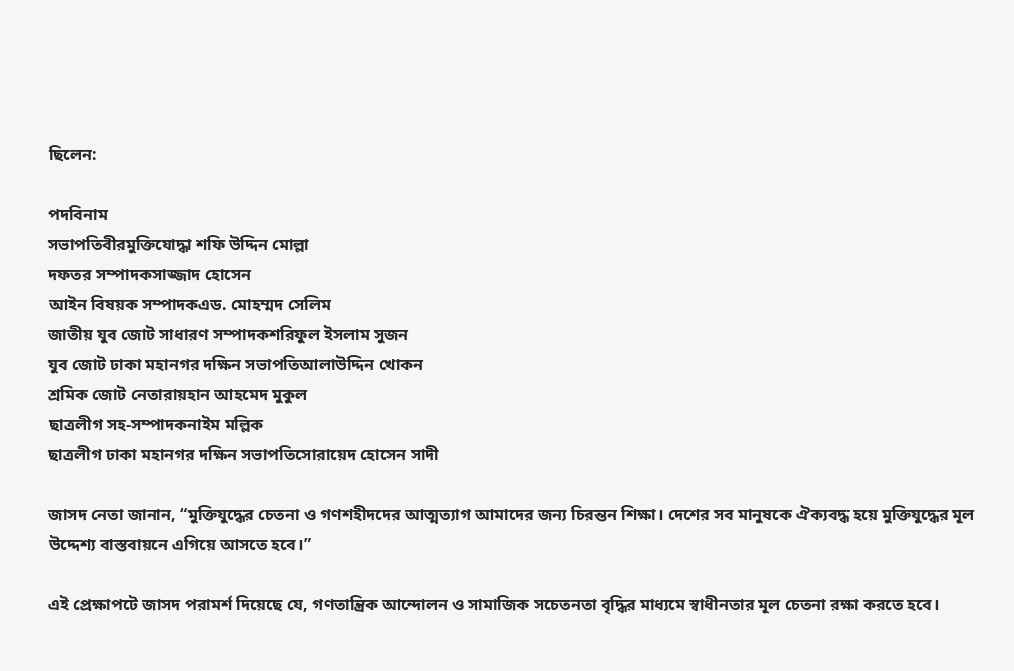ছিলেন:

পদবিনাম
সভাপতিবীরমুক্তিযোদ্ধা শফি উদ্দিন মোল্লা
দফতর সম্পাদকসাজ্জাদ হোসেন
আইন বিষয়ক সম্পাদকএড. মোহম্মদ সেলিম
জাতীয় যুব জোট সাধারণ সম্পাদকশরিফুল ইসলাম সুজন
যুব জোট ঢাকা মহানগর দক্ষিন সভাপতিআলাউদ্দিন খোকন
শ্রমিক জোট নেতারায়হান আহমেদ মুকুল
ছাত্রলীগ সহ-সম্পাদকনাইম মল্লিক
ছাত্রলীগ ঢাকা মহানগর দক্ষিন সভাপতিসোরায়েদ হোসেন সাদী

জাসদ নেতা জানান, “মুক্তিযুদ্ধের চেতনা ও গণশহীদদের আত্মত্যাগ আমাদের জন্য চিরন্তন শিক্ষা। দেশের সব মানুষকে ঐক্যবদ্ধ হয়ে মুক্তিযুদ্ধের মূল উদ্দেশ্য বাস্তবায়নে এগিয়ে আসতে হবে।”

এই প্রেক্ষাপটে জাসদ পরামর্শ দিয়েছে যে, গণতান্ত্রিক আন্দোলন ও সামাজিক সচেতনতা বৃদ্ধির মাধ্যমে স্বাধীনতার মূল চেতনা রক্ষা করতে হবে।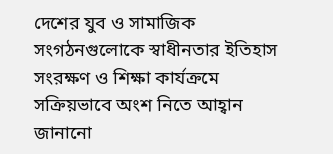দেশের যুব ও সামাজিক সংগঠনগুলোকে স্বাধীনতার ইতিহাস সংরক্ষণ ও শিক্ষা কার্যক্রমে সক্রিয়ভাবে অংশ নিতে আহ্বান জানানো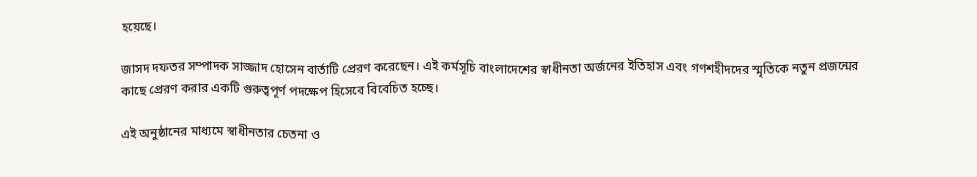হয়েছে।

জাসদ দফতর সম্পাদক সাজ্জাদ হোসেন বার্তাটি প্রেরণ করেছেন। এই কর্মসূচি বাংলাদেশের স্বাধীনতা অর্জনের ইতিহাস এবং গণশহীদদের স্মৃতিকে নতুন প্রজন্মের কাছে প্রেরণ করার একটি গুরুত্বপূর্ণ পদক্ষেপ হিসেবে বিবেচিত হচ্ছে।

এই অনুষ্ঠানের মাধ্যমে স্বাধীনতার চেতনা ও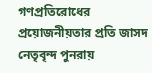গণপ্রতিরোধের প্রয়োজনীয়তার প্রতি জাসদ নেতৃবৃন্দ পুনরায়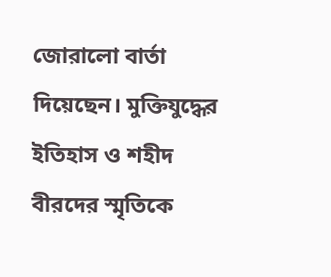জোরালো বার্তা দিয়েছেন। মুক্তিযুদ্ধের ইতিহাস ও শহীদ বীরদের স্মৃতিকে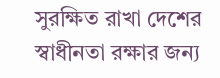সুরক্ষিত রাখা দেশের স্বাধীনতা রক্ষার জন্য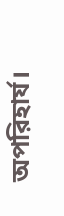অপরিহার্য।